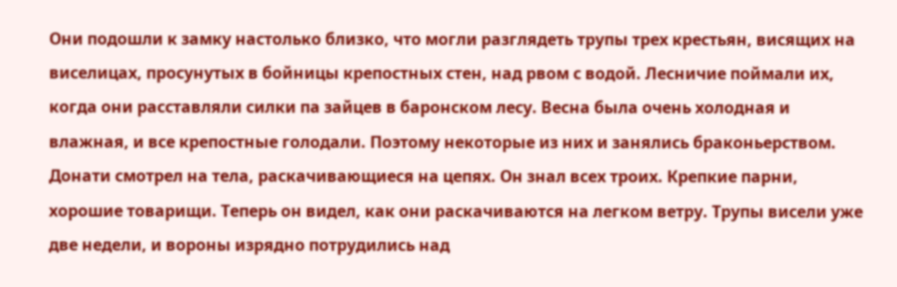Они подошли к замку настолько близко, что могли разглядеть трупы трех крестьян, висящих на виселицах, просунутых в бойницы крепостных стен, над рвом с водой. Лесничие поймали их, когда они расставляли силки па зайцев в баронском лесу. Весна была очень холодная и влажная, и все крепостные голодали. Поэтому некоторые из них и занялись браконьерством.
Донати смотрел на тела, раскачивающиеся на цепях. Он знал всех троих. Крепкие парни, хорошие товарищи. Теперь он видел, как они раскачиваются на легком ветру. Трупы висели уже две недели, и вороны изрядно потрудились над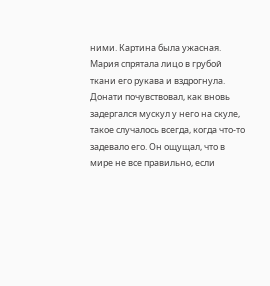ними. Картина была ужасная.
Мария спрятала лицо в грубой ткани его рукава и вздрогнула. Донати почувствовал, как вновь задергался мускул у него на скуле, такое случалось всегда, когда что-то задевало его. Он ощущал, что в мире не все правильно, если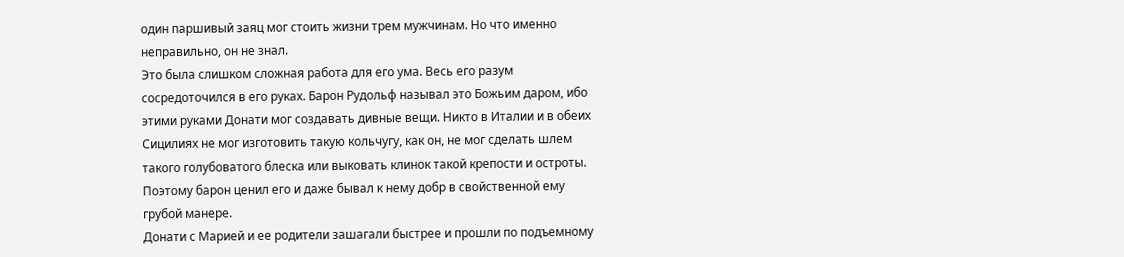один паршивый заяц мог стоить жизни трем мужчинам. Но что именно неправильно, он не знал.
Это была слишком сложная работа для его ума. Весь его разум сосредоточился в его руках. Барон Рудольф называл это Божьим даром, ибо этими руками Донати мог создавать дивные вещи. Никто в Италии и в обеих Сицилиях не мог изготовить такую кольчугу, как он, не мог сделать шлем такого голубоватого блеска или выковать клинок такой крепости и остроты. Поэтому барон ценил его и даже бывал к нему добр в свойственной ему грубой манере.
Донати с Марией и ее родители зашагали быстрее и прошли по подъемному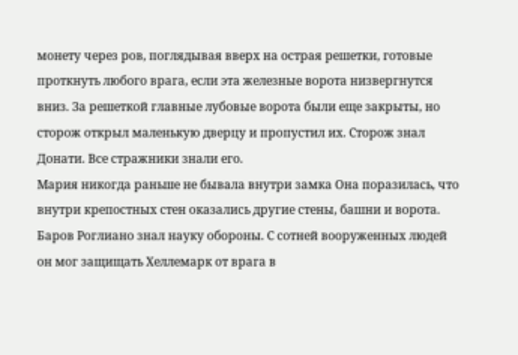монету через ров, поглядывая вверх на острая решетки, готовые проткнуть любого врага, если эта железные ворота низвергнутся вниз. За решеткой главные лубовые ворота были еще закрыты, но сторож открыл маленькую дверцу и пропустил их. Сторож знал Донати. Все стражники знали его.
Мария никогда раньше не бывала внутри замка Она поразилась, что внутри крепостных стен оказались другие стены, башни и ворота. Баров Роглиано знал науку обороны. С сотней вооруженных людей он мог защищать Хеллемарк от врага в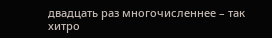двадцать раз многочисленнее – так хитро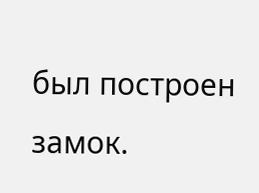был построен замок.